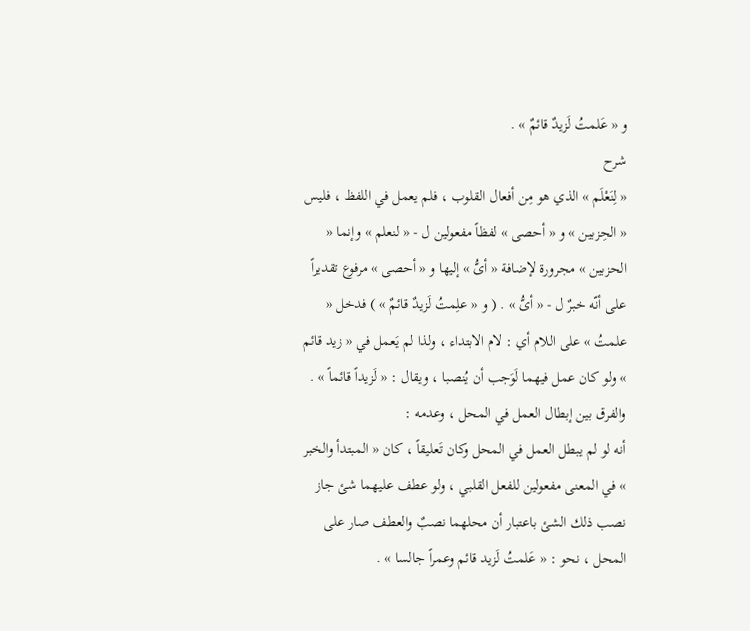و « عَلمتُ لَزيدٌ قائمٌ » .
شرح
« لِنَعْلَم » الذي هو مِن أفعال القلوب ، فلم يعمل في اللفظ ، فليس « الحِزبين » و « أحصى » لفظاً مفعولين ل - « لنعلم » وإنما « الحزبين » مجرورة لإضافة « أىُّ » إليها و « أحصى » مرفوع تقديراً على أنّه خبرٌ ل - « أىُّ » . ( و « علِمتُ لَزيدٌ قائمٌ » ) فدخل « علمتُ » على اللام أي : لام الابتداء ، ولذا لم يَعمل في « زيد قائم » ولو كان عمل فيهما لَوَجب أن يُنصبا ، ويقال : « لَزيداً قائماً » .
والفرق بين إبطال العمل في المحل ، وعدمه :
أنه لو لم يبطل العمل في المحل وكان تَعليقاً ، كان « المبتدأ والخبر » في المعنى مفعولين للفعل القلبي ، ولو عطف عليهما شئ جاز نصب ذلك الشئ باعتبار أن محلهما نصبٌ والعطف صار على المحل ، نحو : « عَلمتُ لَزيد قائم وعمراً جالسا » .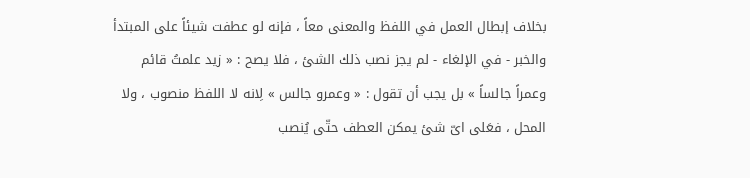بخلاف إبطال العمل في اللفظ والمعنى معاً ، فإنه لو عطفت شيئاً على المبتدأ والخبر - في الإلغاء - لم يجز نصب ذلك الشئ ، فلا يصح : « زيد علمتُ قائم وعمراً جالساً » بل يجب أن تقول : « وعمرو جالس » لِانه لا اللفظ منصوب ، ولا المحل ، فعَلى اىّ شئ يمكن العطف حتّى يُنصب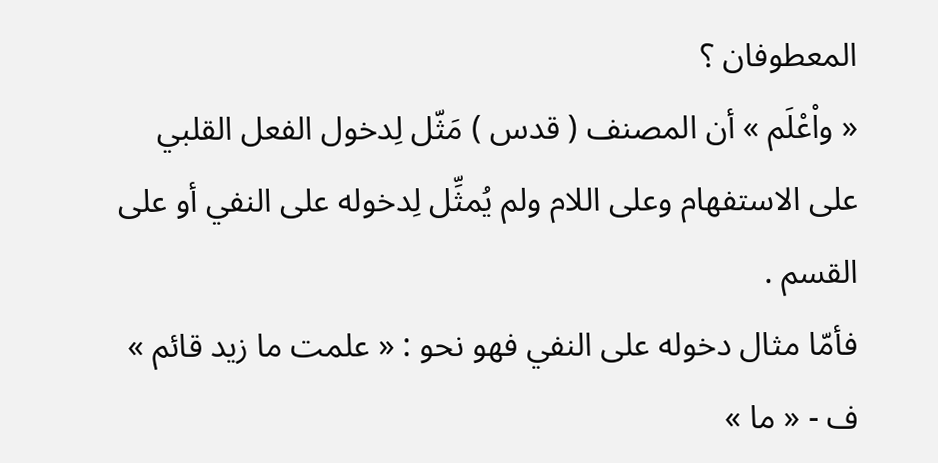المعطوفان ؟
« واْعْلَم » أن المصنف ( قدس ) مَثّل لِدخول الفعل القلبي على الاستفهام وعلى اللام ولم يُمثِّل لِدخوله على النفي أو على القسم .
فأمّا مثال دخوله على النفي فهو نحو : « علمت ما زيد قائم » ف - « ما »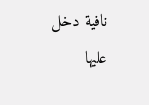نافية دخل عليها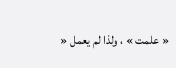« علمت » ، ولذا لم يعمل «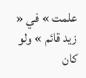علمت » في « زيد قائم » ولو كان